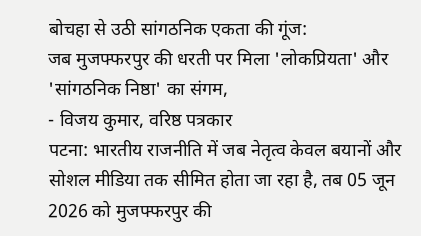बोचहा से उठी सांगठनिक एकता की गूंज:
जब मुजफ्फरपुर की धरती पर मिला 'लोकप्रियता' और 'सांगठनिक निष्ठा' का संगम,
- विजय कुमार, वरिष्ठ पत्रकार
पटना: भारतीय राजनीति में जब नेतृत्व केवल बयानों और सोशल मीडिया तक सीमित होता जा रहा है, तब 05 जून 2026 को मुजफ्फरपुर की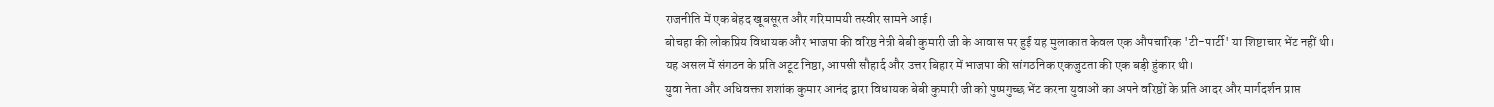राजनीति में एक बेहद खूबसूरत और गरिमामयी तस्वीर सामने आई।
बोचहा की लोकप्रिय विधायक और भाजपा की वरिष्ठ नेत्री बेबी कुमारी जी के आवास पर हुई यह मुलाकात केवल एक औपचारिक 'टी-पार्टी' या शिष्टाचार भेंट नहीं थी।
यह असल में संगठन के प्रति अटूट निष्ठा, आपसी सौहार्द और उत्तर बिहार में भाजपा की सांगठनिक एकजुटता की एक बड़ी हुंकार थी।
युवा नेता और अधिवक्ता शशांक कुमार आनंद द्वारा विधायक बेबी कुमारी जी को पुष्पगुच्छ भेंट करना युवाओं का अपने वरिष्ठों के प्रति आदर और मार्गदर्शन प्राप्त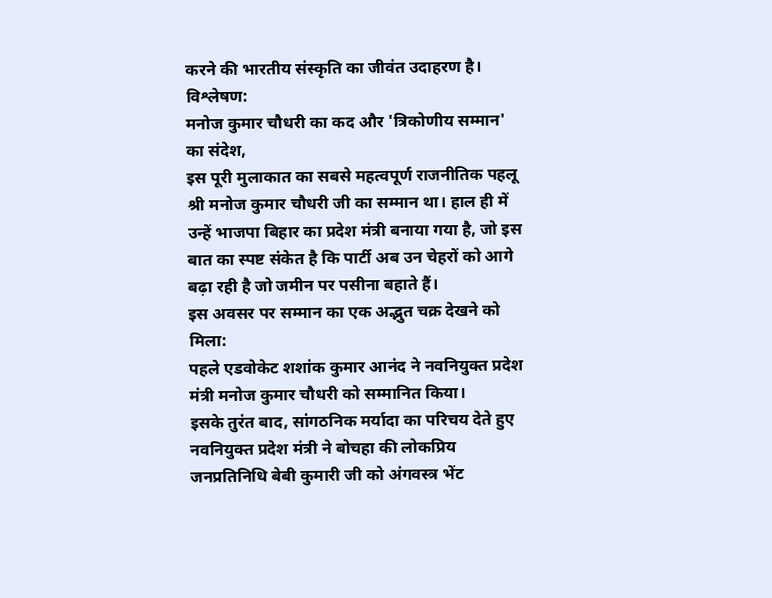करने की भारतीय संस्कृति का जीवंत उदाहरण है।
विश्लेषण:
मनोज कुमार चौधरी का कद और 'त्रिकोणीय सम्मान' का संदेश,
इस पूरी मुलाकात का सबसे महत्वपूर्ण राजनीतिक पहलू श्री मनोज कुमार चौधरी जी का सम्मान था। हाल ही में उन्हें भाजपा बिहार का प्रदेश मंत्री बनाया गया है, जो इस बात का स्पष्ट संकेत है कि पार्टी अब उन चेहरों को आगे बढ़ा रही है जो जमीन पर पसीना बहाते हैं।
इस अवसर पर सम्मान का एक अद्भुत चक्र देखने को मिला:
पहले एडवोकेट शशांक कुमार आनंद ने नवनियुक्त प्रदेश मंत्री मनोज कुमार चौधरी को सम्मानित किया।
इसके तुरंत बाद, सांगठनिक मर्यादा का परिचय देते हुए नवनियुक्त प्रदेश मंत्री ने बोचहा की लोकप्रिय जनप्रतिनिधि बेबी कुमारी जी को अंगवस्त्र भेंट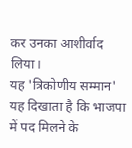कर उनका आशीर्वाद लिया।
यह 'त्रिकोणीय सम्मान' यह दिखाता है कि भाजपा में पद मिलने के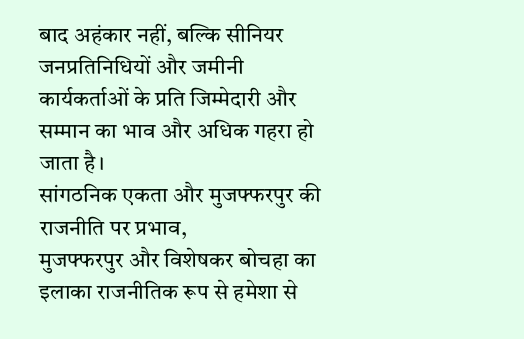बाद अहंकार नहीं, बल्कि सीनियर जनप्रतिनिधियों और जमीनी कार्यकर्ताओं के प्रति जिम्मेदारी और सम्मान का भाव और अधिक गहरा हो जाता है।
सांगठनिक एकता और मुजफ्फरपुर की राजनीति पर प्रभाव,
मुजफ्फरपुर और विशेषकर बोचहा का इलाका राजनीतिक रूप से हमेशा से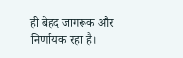ही बेहद जागरूक और निर्णायक रहा है।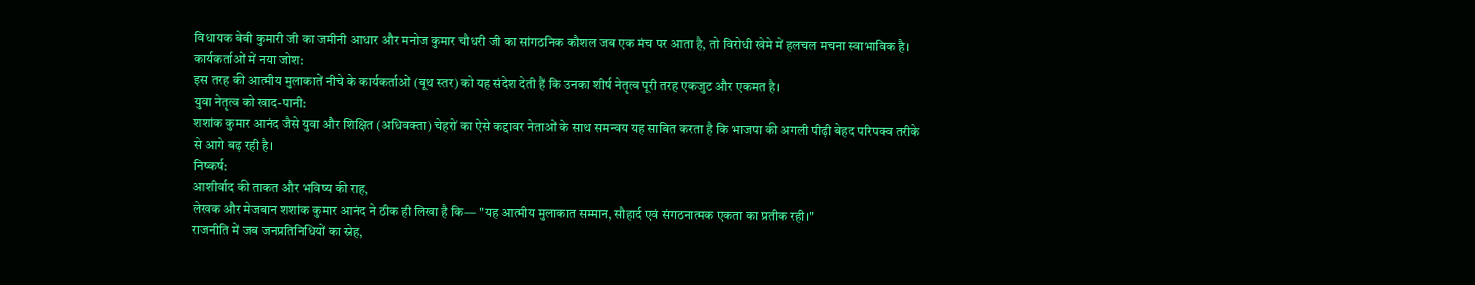विधायक बेबी कुमारी जी का जमीनी आधार और मनोज कुमार चौधरी जी का सांगठनिक कौशल जब एक मंच पर आता है, तो विरोधी खेमे में हलचल मचना स्वाभाविक है।
कार्यकर्ताओं में नया जोश:
इस तरह की आत्मीय मुलाकातें नीचे के कार्यकर्ताओं (बूथ स्तर) को यह संदेश देती हैं कि उनका शीर्ष नेतृत्व पूरी तरह एकजुट और एकमत है।
युवा नेतृत्व को खाद-पानी:
शशांक कुमार आनंद जैसे युवा और शिक्षित (अधिवक्ता) चेहरों का ऐसे कद्दावर नेताओं के साथ समन्वय यह साबित करता है कि भाजपा की अगली पीढ़ी बेहद परिपक्व तरीके से आगे बढ़ रही है।
निष्कर्ष:
आशीर्वाद की ताकत और भविष्य की राह,
लेखक और मेजबान शशांक कुमार आनंद ने ठीक ही लिखा है कि— "यह आत्मीय मुलाकात सम्मान, सौहार्द एवं संगठनात्मक एकता का प्रतीक रही।"
राजनीति में जब जनप्रतिनिधियों का स्नेह,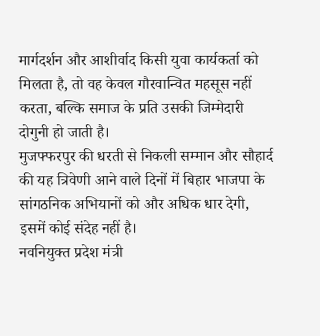मार्गदर्शन और आशीर्वाद किसी युवा कार्यकर्ता को मिलता है, तो वह केवल गौरवान्वित महसूस नहीं करता, बल्कि समाज के प्रति उसकी जिम्मेदारी दोगुनी हो जाती है।
मुजफ्फरपुर की धरती से निकली सम्मान और सौहार्द की यह त्रिवेणी आने वाले दिनों में बिहार भाजपा के सांगठनिक अभियानों को और अधिक धार देगी, इसमें कोई संदेह नहीं है।
नवनियुक्त प्रदेश मंत्री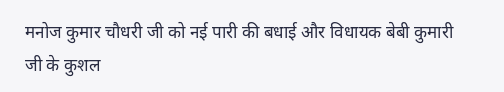मनोज कुमार चौधरी जी को नई पारी की बधाई और विधायक बेबी कुमारी जी के कुशल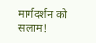मार्गदर्शन को सलाम!